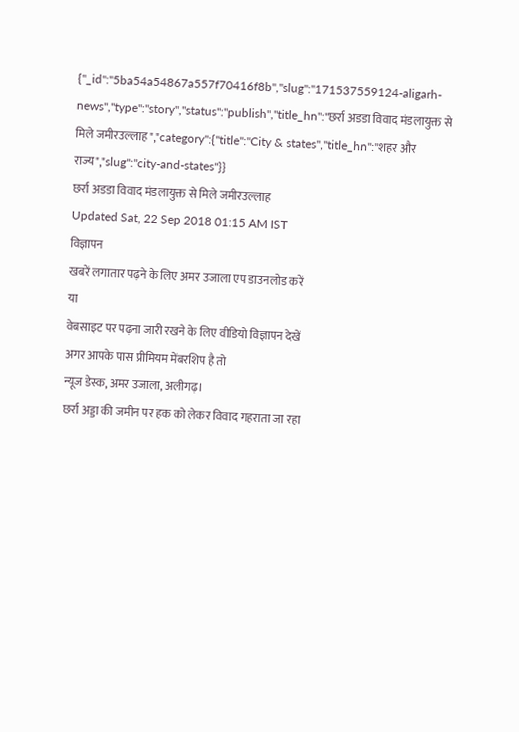{"_id":"5ba54a54867a557f70416f8b","slug":"171537559124-aligarh-news","type":"story","status":"publish","title_hn":"छर्रा अडडा विवाद मंडलायुक्त से मिले जमीरउल्लाह","category":{"title":"City & states","title_hn":"शहर और राज्य","slug":"city-and-states"}}
छर्रा अडडा विवाद मंडलायुक्त से मिले जमीरउल्लाह
Updated Sat, 22 Sep 2018 01:15 AM IST
विज्ञापन
खबरें लगातार पढ़ने के लिए अमर उजाला एप डाउनलोड करें
या
वेबसाइट पर पढ़ना जारी रखने के लिए वीडियो विज्ञापन देखें
अगर आपके पास प्रीमियम मेंबरशिप है तो
न्यूज डेस्क, अमर उजाला, अलीगढ़।
छर्रा अड्डा की जमीन पर हक को लेकर विवाद गहराता जा रहा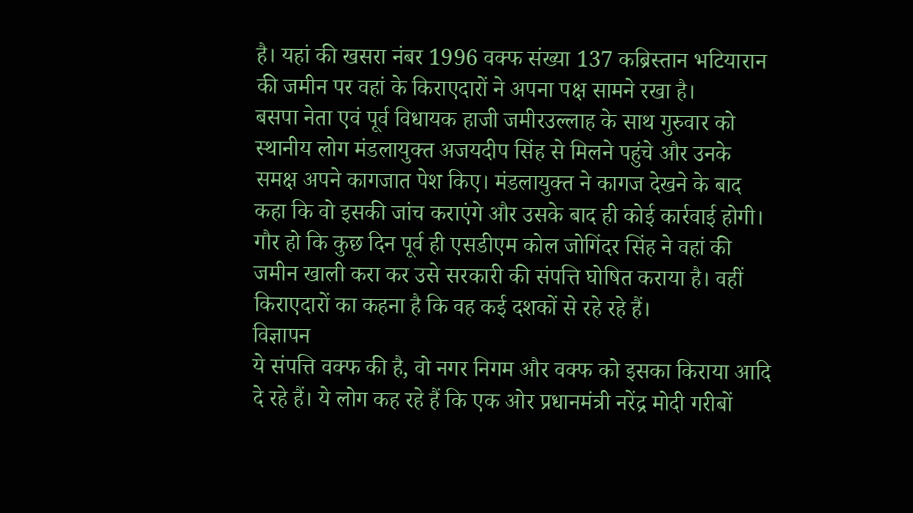है। यहां की खसरा नंबर 1996 वक्फ संख्या 137 कब्रिस्तान भटियारान की जमीन पर वहां के किराएदारों ने अपना पक्ष सामने रखा है।
बसपा नेता एवं पूर्व विधायक हाजी जमीरउल्लाह के साथ गुरुवार को स्थानीय लोग मंडलायुक्त अजयदीप सिंह से मिलने पहुंचे और उनके समक्ष अपने कागजात पेश किए। मंडलायुक्त ने कागज देखने के बाद कहा कि वो इसकी जांच कराएंगे और उसके बाद ही कोई कार्रवाई होगी।
गौर हो कि कुछ दिन पूर्व ही एसडीएम कोल जोगिंदर सिंह ने वहां की जमीन खाली करा कर उसे सरकारी की संपत्ति घोषित कराया है। वहीं किराएदारों का कहना है कि वह कई दशकों से रहे रहे हैं।
विज्ञापन
ये संपत्ति वक्फ की है, वो नगर निगम और वक्फ को इसका किराया आदि दे रहे हैं। ये लोग कह रहे हैं कि एक ओर प्रधानमंत्री नरेंद्र मोदी गरीबों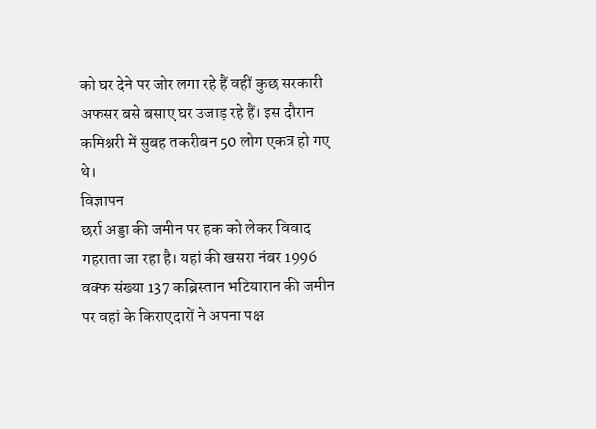को घर देने पर जोर लगा रहे हैं वहीं कुछ सरकारी अफसर बसे बसाए घर उजाड़ रहे हैं। इस दौरान कमिश्नरी में सुबह तकरीबन 50 लोग एकत्र हो गए थे।
विज्ञापन
छर्रा अड्डा की जमीन पर हक को लेकर विवाद गहराता जा रहा है। यहां की खसरा नंबर 1996 वक्फ संख्या 137 कब्रिस्तान भटियारान की जमीन पर वहां के किराएदारों ने अपना पक्ष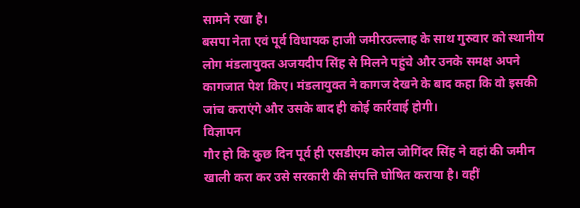सामने रखा है।
बसपा नेता एवं पूर्व विधायक हाजी जमीरउल्लाह के साथ गुरुवार को स्थानीय लोग मंडलायुक्त अजयदीप सिंह से मिलने पहुंचे और उनके समक्ष अपने कागजात पेश किए। मंडलायुक्त ने कागज देखने के बाद कहा कि वो इसकी जांच कराएंगे और उसके बाद ही कोई कार्रवाई होगी।
विज्ञापन
गौर हो कि कुछ दिन पूर्व ही एसडीएम कोल जोगिंदर सिंह ने वहां की जमीन खाली करा कर उसे सरकारी की संपत्ति घोषित कराया है। वहीं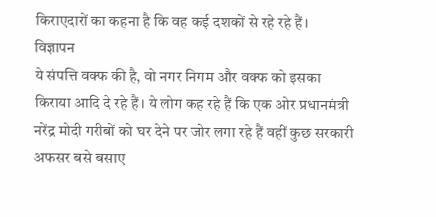किराएदारों का कहना है कि वह कई दशकों से रहे रहे हैं।
विज्ञापन
ये संपत्ति वक्फ की है, वो नगर निगम और वक्फ को इसका किराया आदि दे रहे हैं। ये लोग कह रहे हैं कि एक ओर प्रधानमंत्री नरेंद्र मोदी गरीबों को घर देने पर जोर लगा रहे हैं वहीं कुछ सरकारी अफसर बसे बसाए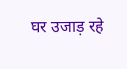घर उजाड़ रहे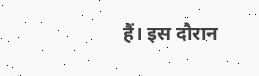हैं। इस दौरान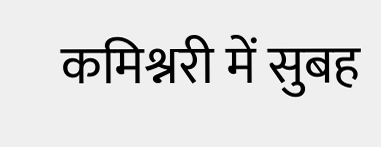कमिश्नरी में सुबह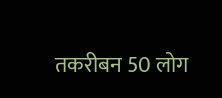तकरीबन 50 लोग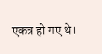एकत्र हो गए थे।